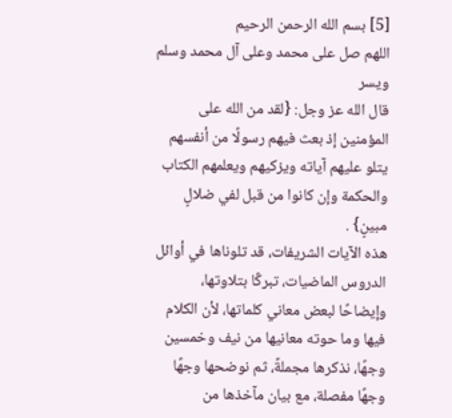[5] بسم الله الرحمن الرحيم
اللهم صل على محمد وعلى آل محمد وسلم ويسر
قال الله عز وجل: {لقد من الله على المؤمنين إذ بعث فيهم رسولًا من أنفسهم يتلو عليهم آياته ويزكيهم ويعلمهم الكتاب والحكمة وإن كانوا من قبل لفي ضلالٍ مبينٍ} .
هذه الآيات الشريفات، قد تلوناها في أوائل الدروس الماضيات، تبركًا بتلاوتها، وإيضاحًا لبعض معاني كلماتها، لأن الكلام فيها وما حوته معانيها من نيف وخمسين وجهًا، نذكرها مجملةً، ثم نوضحها وجهًا وجهًا مفصلة، مع بيان مآخذها من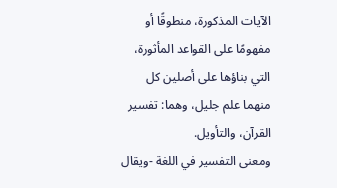الآيات المذكورة، منطوقًا أو مفهومًا على القواعد المأثورة، التي بناؤها على أصلين كل منهما علم جليل، وهما: تفسير القرآن، والتأويل.
ومعنى التفسير في اللغة -ويقال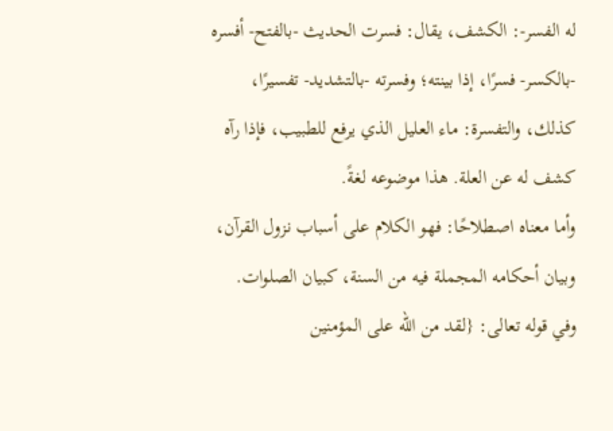له الفسر-: الكشف، يقال: فسرت الحديث -بالفتح- أفسره -بالكسر- فسرًا، إذا بينته؛ وفسرته -بالتشديد- تفسيرًا، كذلك، والتفسرة: ماء العليل الذي يرفع للطبيب، فإذا رآه كشف له عن العلة. هذا موضوعه لغةً.
وأما معناه اصطلاحًا: فهو الكلام على أسباب نزول القرآن، وبيان أحكامه المجملة فيه من السنة، كبيان الصلوات.
وفي قوله تعالى: {لقد من الله على المؤمنين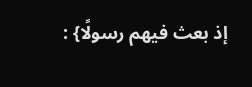إذ بعث فيهم رسولًا} :